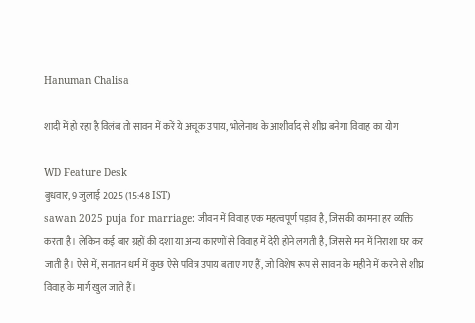Hanuman Chalisa

शादी में हो रहा है विलंब तो सावन में करें ये अचूक उपाय, भोलेनाथ के आशीर्वाद से शीघ्र बनेगा विवाह का योग

WD Feature Desk
बुधवार, 9 जुलाई 2025 (15:48 IST)
sawan 2025 puja for marriage: जीवन में विवाह एक महत्वपूर्ण पड़ाव है, जिसकी कामना हर व्यक्ति करता है। लेकिन कई बार ग्रहों की दशा या अन्य कारणों से विवाह में देरी होने लगती है, जिससे मन में निराशा घर कर जाती है। ऐसे में, सनातन धर्म में कुछ ऐसे पवित्र उपाय बताए गए हैं, जो विशेष रूप से सावन के महीने में करने से शीघ्र विवाह के मार्ग खुल जाते हैं।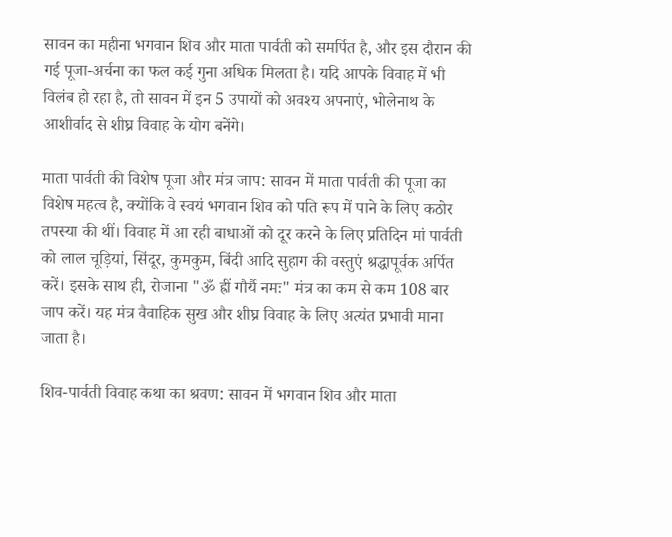सावन का महीना भगवान शिव और माता पार्वती को समर्पित है, और इस दौरान की गई पूजा-अर्चना का फल कई गुना अधिक मिलता है। यदि आपके विवाह में भी विलंब हो रहा है, तो सावन में इन 5 उपायों को अवश्य अपनाएं, भोलेनाथ के आशीर्वाद से शीघ्र विवाह के योग बनेंगे।

माता पार्वती की विशेष पूजा और मंत्र जाप: सावन में माता पार्वती की पूजा का विशेष महत्व है, क्योंकि वे स्वयं भगवान शिव को पति रूप में पाने के लिए कठोर तपस्या की थीं। विवाह में आ रही बाधाओं को दूर करने के लिए प्रतिदिन मां पार्वती को लाल चूड़ियां, सिंदूर, कुमकुम, बिंदी आदि सुहाग की वस्तुएं श्रद्धापूर्वक अर्पित करें। इसके साथ ही, रोजाना "ॐ ह्रीं गौर्यै नमः" मंत्र का कम से कम 108 बार जाप करें। यह मंत्र वैवाहिक सुख और शीघ्र विवाह के लिए अत्यंत प्रभावी माना जाता है।

शिव-पार्वती विवाह कथा का श्रवण: सावन में भगवान शिव और माता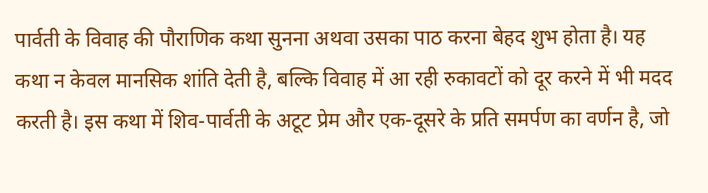पार्वती के विवाह की पौराणिक कथा सुनना अथवा उसका पाठ करना बेहद शुभ होता है। यह कथा न केवल मानसिक शांति देती है, बल्कि विवाह में आ रही रुकावटों को दूर करने में भी मदद करती है। इस कथा में शिव-पार्वती के अटूट प्रेम और एक-दूसरे के प्रति समर्पण का वर्णन है, जो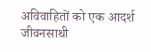अविवाहितों को एक आदर्श जीवनसाथी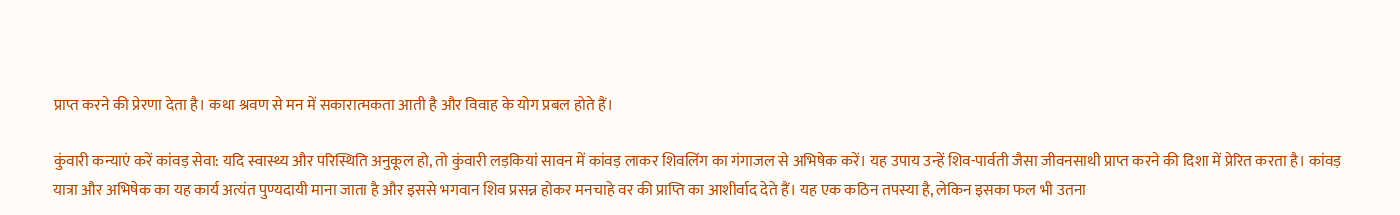प्राप्त करने की प्रेरणा देता है। कथा श्रवण से मन में सकारात्मकता आती है और विवाह के योग प्रबल होते हैं।

कुंवारी कन्याएं करें कांवड़ सेवा: यदि स्वास्थ्य और परिस्थिति अनुकूल हो, तो कुंवारी लड़कियां सावन में कांवड़ लाकर शिवलिंग का गंगाजल से अभिषेक करें। यह उपाय उन्हें शिव-पार्वती जैसा जीवनसाथी प्राप्त करने की दिशा में प्रेरित करता है। कांवड़ यात्रा और अभिषेक का यह कार्य अत्यंत पुण्यदायी माना जाता है और इससे भगवान शिव प्रसन्न होकर मनचाहे वर की प्राप्ति का आशीर्वाद देते हैं। यह एक कठिन तपस्या है, लेकिन इसका फल भी उतना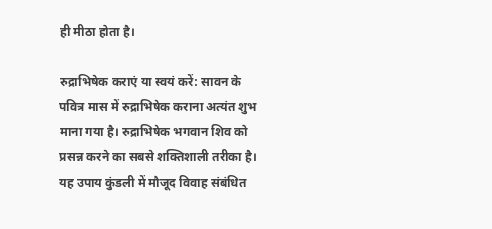ही मीठा होता है।

रुद्राभिषेक कराएं या स्वयं करें: सावन के पवित्र मास में रुद्राभिषेक कराना अत्यंत शुभ माना गया है। रुद्राभिषेक भगवान शिव को प्रसन्न करने का सबसे शक्तिशाली तरीका है। यह उपाय कुंडली में मौजूद विवाह संबंधित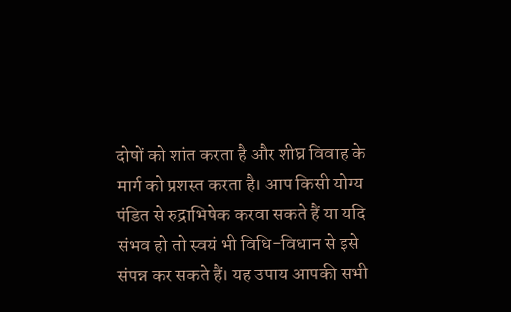दोषों को शांत करता है और शीघ्र विवाह के मार्ग को प्रशस्त करता है। आप किसी योग्य पंडित से रुद्राभिषेक करवा सकते हैं या यदि संभव हो तो स्वयं भी विधि-विधान से इसे संपन्न कर सकते हैं। यह उपाय आपकी सभी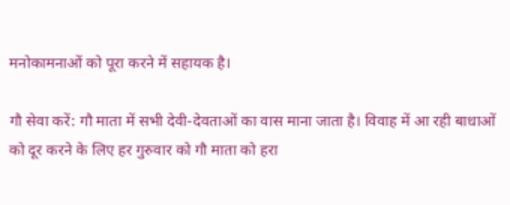मनोकामनाओं को पूरा करने में सहायक है।

गौ सेवा करें: गौ माता में सभी देवी-देवताओं का वास माना जाता है। विवाह में आ रही बाधाओं को दूर करने के लिए हर गुरुवार को गौ माता को हरा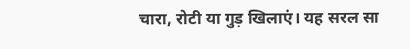चारा, रोटी या गुड़ खिलाएं। यह सरल सा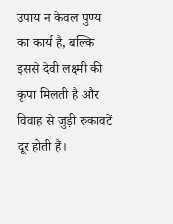उपाय न केवल पुण्य का कार्य है, बल्कि इससे देवी लक्ष्मी की कृपा मिलती है और विवाह से जुड़ी रुकावटें दूर होती हैं।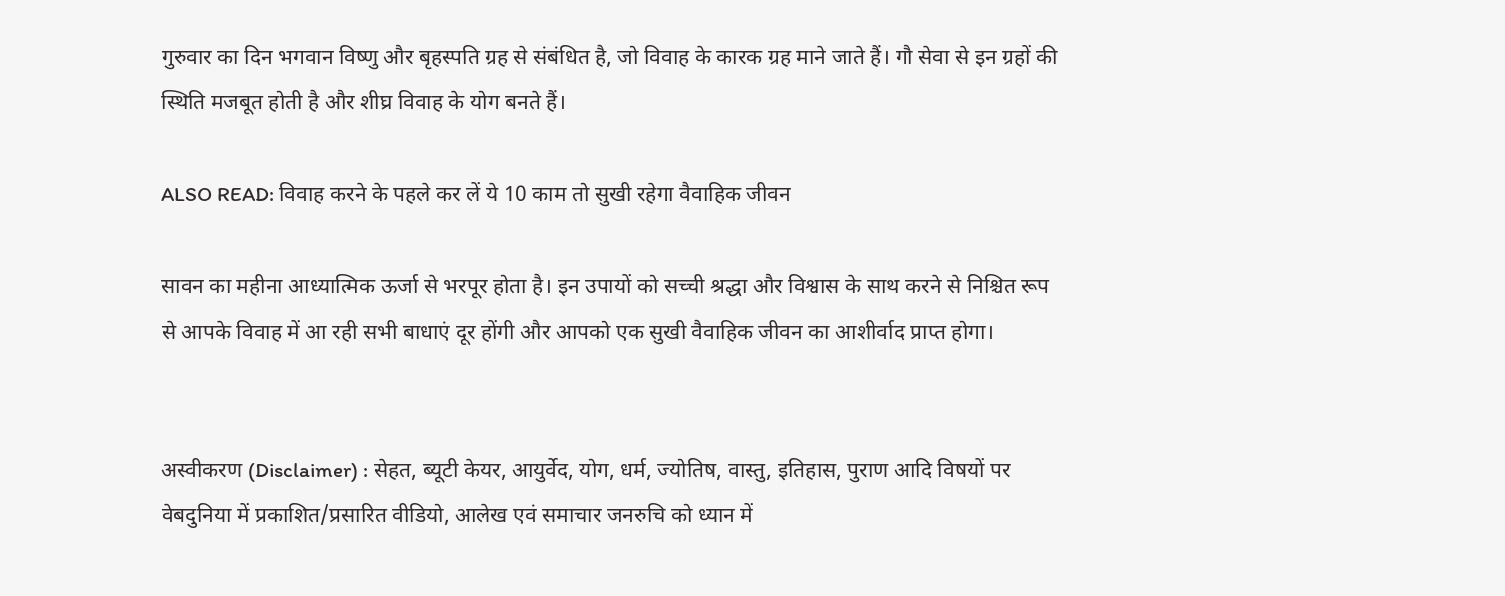गुरुवार का दिन भगवान विष्णु और बृहस्पति ग्रह से संबंधित है, जो विवाह के कारक ग्रह माने जाते हैं। गौ सेवा से इन ग्रहों की स्थिति मजबूत होती है और शीघ्र विवाह के योग बनते हैं।

ALSO READ: विवाह करने के पहले कर लें ये 10 काम तो सुखी रहेगा वैवाहिक जीवन

सावन का महीना आध्यात्मिक ऊर्जा से भरपूर होता है। इन उपायों को सच्ची श्रद्धा और विश्वास के साथ करने से निश्चित रूप से आपके विवाह में आ रही सभी बाधाएं दूर होंगी और आपको एक सुखी वैवाहिक जीवन का आशीर्वाद प्राप्त होगा।


अस्वीकरण (Disclaimer) : सेहत, ब्यूटी केयर, आयुर्वेद, योग, धर्म, ज्योतिष, वास्तु, इतिहास, पुराण आदि विषयों पर वेबदुनिया में प्रकाशित/प्रसारित वीडियो, आलेख एवं समाचार जनरुचि को ध्यान में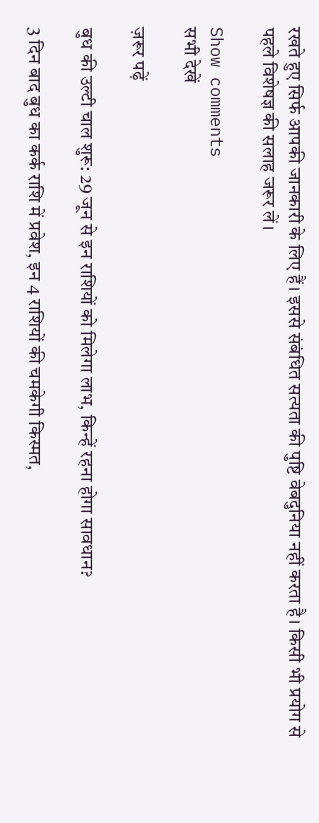रखते हुए सिर्फ आपकी जानकारी के लिए हैं। इससे संबंधित सत्यता की पुष्टि वेबदुनिया नहीं करता है। किसी भी प्रयोग से पहले विशेषज्ञ की सलाह जरूर लें।

Show comments
सभी देखें

ज़रूर पढ़ें

बुध की उल्टी चाल शुरू: 29 जून से इन राशियों को मिलेगा लाभ, किन्हें रहना होगा सावधान?

3 दिन बाद बुध का कर्क राशि में प्रवेश, इन 4 राशियों की चमकेगी किस्मत,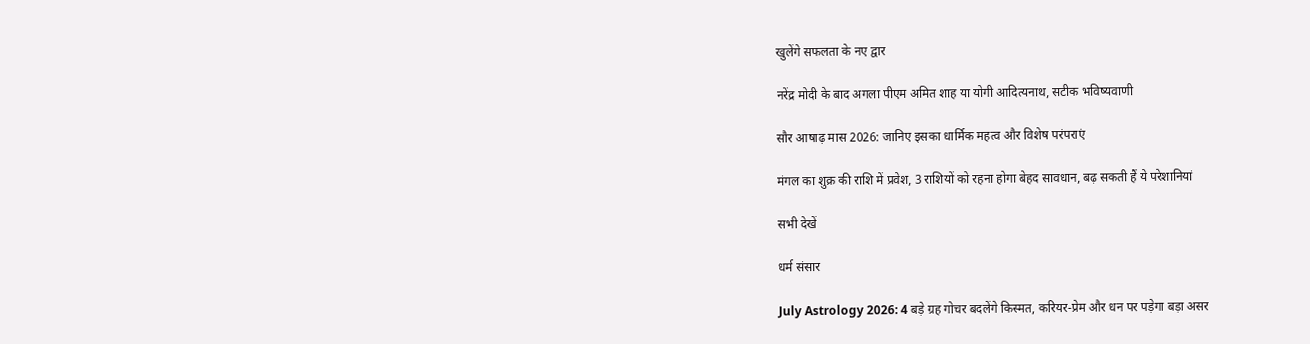खुलेंगे सफलता के नए द्वार

नरेंद्र मोदी के बाद अगला पीएम अमित शाह या योगी आदित्यनाथ, सटीक भविष्यवाणी

सौर आषाढ़ मास 2026: जानिए इसका धार्मिक महत्व और विशेष परंपराएं

मंगल का शुक्र की राशि में प्रवेश, 3 राशियों को रहना होगा बेहद सावधान, बढ़ सकती हैं ये परेशानियां

सभी देखें

धर्म संसार

July Astrology 2026: 4 बड़े ग्रह गोचर बदलेंगे किस्मत, करियर-प्रेम और धन पर पड़ेगा बड़ा असर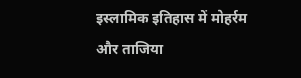इस्लामिक इतिहास में मोहर्रम और ताजिया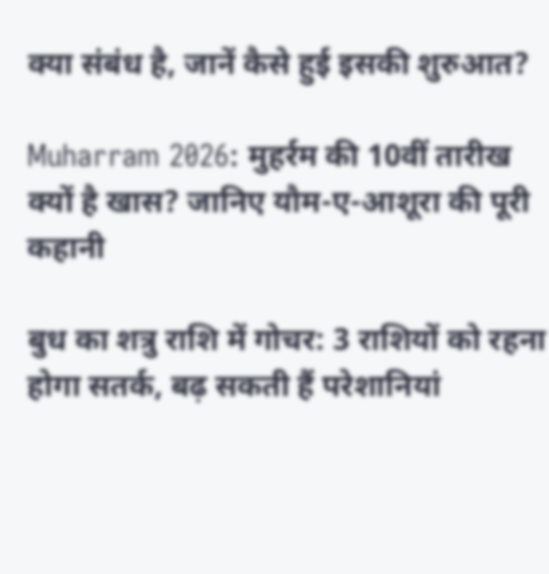क्या संबंध है, जानें कैसे हुई इसकी शुरुआत?

Muharram 2026: मुहर्रम की 10वीं तारीख क्यों है खास? जानिए यौम-ए-आशूरा की पूरी कहानी

बुध का शत्रु राशि में गोचर: 3 राशियों को रहना होगा सतर्क, बढ़ सकती हैं परेशानियां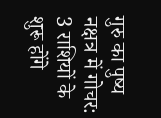गुरु का पुष्य नक्षत्र में गोचर: 3 राशियों के शुरू होंगे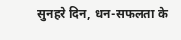सुनहरे दिन, धन-सफलता के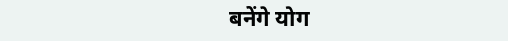बनेंगे योग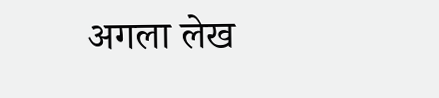अगला लेख